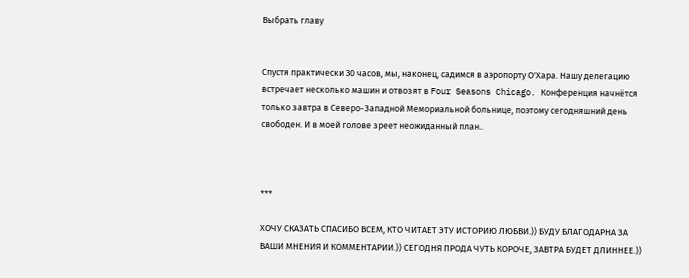Выбрать главу


Спустя практически 30 часов, мы, наконец, садимся в аэропорту О'Хара. Нашу делегацию встречает несколько машин и отвозят в Four Seasons Chicago. Конференция начнётся только завтра в Северо-Западной Мемориальной больнице, поэтому сегодняшний день свободен. И в моей голове зреет неожиданный план..



***

ХОЧУ СКАЗАТЬ СПАСИБО ВСЕМ, КТО ЧИТАЕТ ЭТУ ИСТОРИЮ ЛЮБВИ.)) БУДУ БЛАГОДАРНА ЗА ВАШИ МНЕНИЯ И КОММЕНТАРИИ.)) СЕГОДНЯ ПРОДА ЧУТЬ КОРОЧЕ, ЗАВТРА БУДЕТ ДЛИННЕЕ.))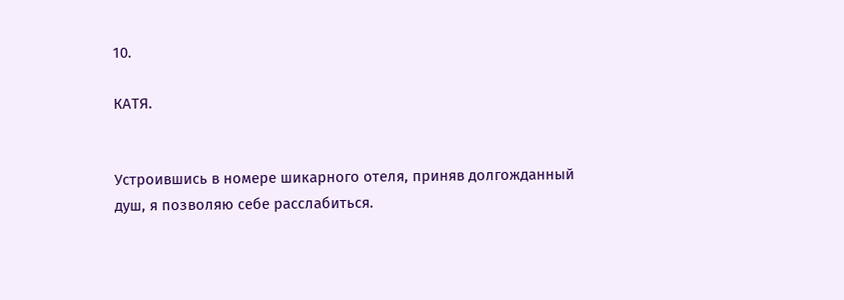10.

КАТЯ.


Устроившись в номере шикарного отеля, приняв долгожданный душ, я позволяю себе расслабиться.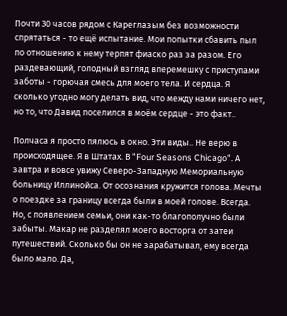Почти 30 часов рядом с Кареглазым без возможности спрятаться - то ещё испытание. Мои попытки сбавить пыл по отношению к нему терпят фиаско раз за разом. Его раздевающий, голодный взгляд вперемешку с приступами заботы - горючая смесь для моего тела. И сердца. Я сколько угодно могу делать вид, что между нами ничего нет, но то, что Давид поселился в моём сердце - это факт..

Полчаса я просто пялюсь в окно. Эти виды.. Не верю в происходящее. Я в Штатах. В "Four Seasons Chicago". А завтра и вовсе увижу Северо-Западную Мемориальную больницу Иллинойса. От осознания кружится голова. Мечты о поездке за границу всегда были в моей голове. Всегда. Но, с появлением семьи, они как-то благополучно были забыты. Макар не разделял моего восторга от затеи путешествий. Сколько бы он не зарабатывал, ему всегда было мало. Да,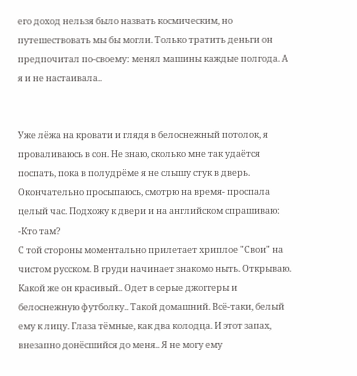его доход нельзя было назвать космическим, но путешествовать мы бы могли. Только тратить деньги он предпочитал по-своему: менял машины каждые полгода. А я и не настаивала..


Уже лёжа на кровати и глядя в белоснежный потолок, я проваливаюсь в сон. Не знаю, сколько мне так удаётся поспать, пока в полудрёме я не слышу стук в дверь. Окончательно просыпаюсь, смотрю на время- проспала целый час. Подхожу к двери и на английском спрашиваю:
-Кто там?
С той стороны моментально прилетает хриплое "Свои" на чистом русском. В груди начинает знакомо ныть. Открываю. Какой же он красивый.. Одет в серые джоггеры и белоснежную футболку.. Такой домашний. Всё-таки, белый ему к лицу. Глаза тёмные, как два колодца. И этот запах, внезапно донёсшийся до меня.. Я не могу ему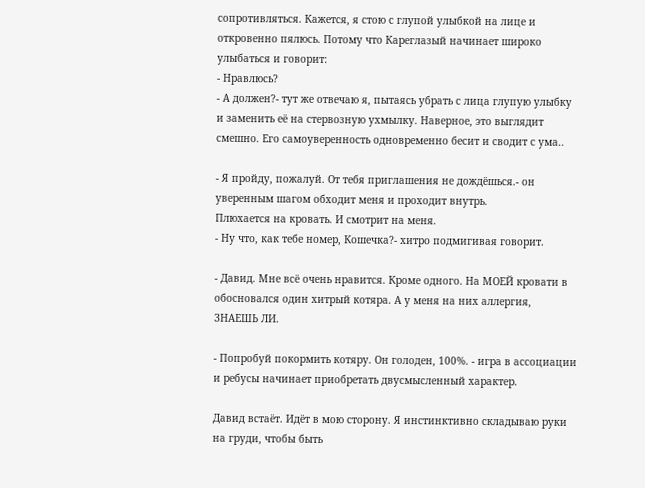сопротивляться. Кажется, я стою с глупой улыбкой на лице и откровенно пялюсь. Потому что Кареглазый начинает широко улыбаться и говорит:
- Нравлюсь?
- А должен?- тут же отвечаю я, пытаясь убрать с лица глупую улыбку и заменить её на стервозную ухмылку. Наверное, это выглядит смешно. Его самоуверенность одновременно бесит и сводит с ума..

- Я пройду, пожалуй. От тебя приглашения не дождёшься.- он уверенным шагом обходит меня и проходит внутрь.
Плюхается на кровать. И смотрит на меня.
- Ну что, как тебе номер, Кошечка?- хитро подмигивая говорит.

- Давид. Мне всё очень нравится. Кроме одного. На МОЕЙ кровати в обосновался один хитрый котяра. А у меня на них аллергия, ЗНАЕШЬ ЛИ.

- Попробуй покормить котяру. Он голоден, 100%. - игра в ассоциации и ребусы начинает приобретать двусмысленный характер.

Давид встаёт. Идёт в мою сторону. Я инстинктивно складываю руки на груди, чтобы быть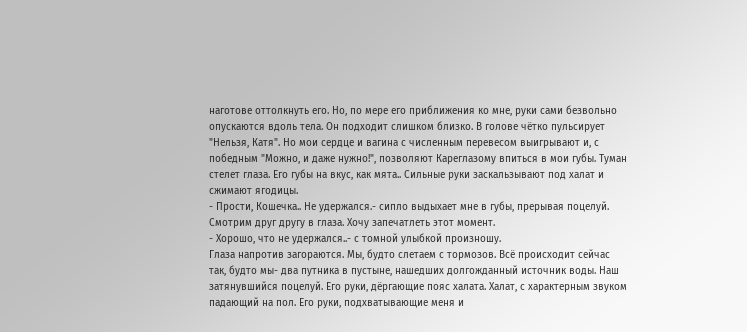наготове оттолкнуть его. Но, по мере его приближения ко мне, руки сами безвольно опускаются вдоль тела. Он подходит слишком близко. В голове чётко пульсирует "Нельзя, Катя". Но мои сердце и вагина с численным перевесом выигрывают и, с победным "Можно, и даже нужно!", позволяют Кареглазому впиться в мои губы. Туман стелет глаза. Его губы на вкус, как мята.. Сильные руки заскальзывают под халат и сжимают ягодицы.
- Прости, Кошечка.. Не удержался.- сипло выдыхает мне в губы, прерывая поцелуй.
Смотрим друг другу в глаза. Хочу запечатлеть этот момент.
- Хорошо, что не удержался..- с томной улыбкой произношу.
Глаза напротив загораются. Мы, будто слетаем с тормозов. Всё происходит сейчас так, будто мы- два путника в пустыне, нашедших долгожданный источник воды. Наш затянувшийся поцелуй. Его руки, дёргающие пояс халата. Халат, с характерным звуком падающий на пол. Его руки, подхватывающие меня и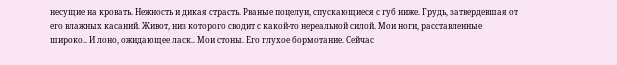несущие на кровать. Нежность и дикая страсть. Рваные поцелуи, спускающиеся с губ ниже. Грудь, затвердевшая от его влажных касаний. Живот, низ которого сводит с какой-то нереальной силой. Мои ноги, расставленные широко.. И лоно, ожидающее ласк.. Мои стоны. Его глухое бормотание. Сейчас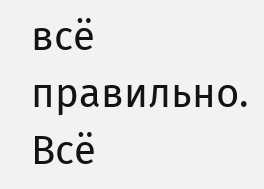всё правильно. Всё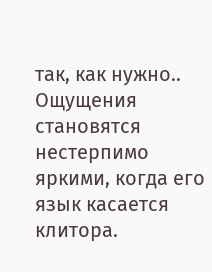так, как нужно..
Ощущения становятся нестерпимо яркими, когда его язык касается клитора.